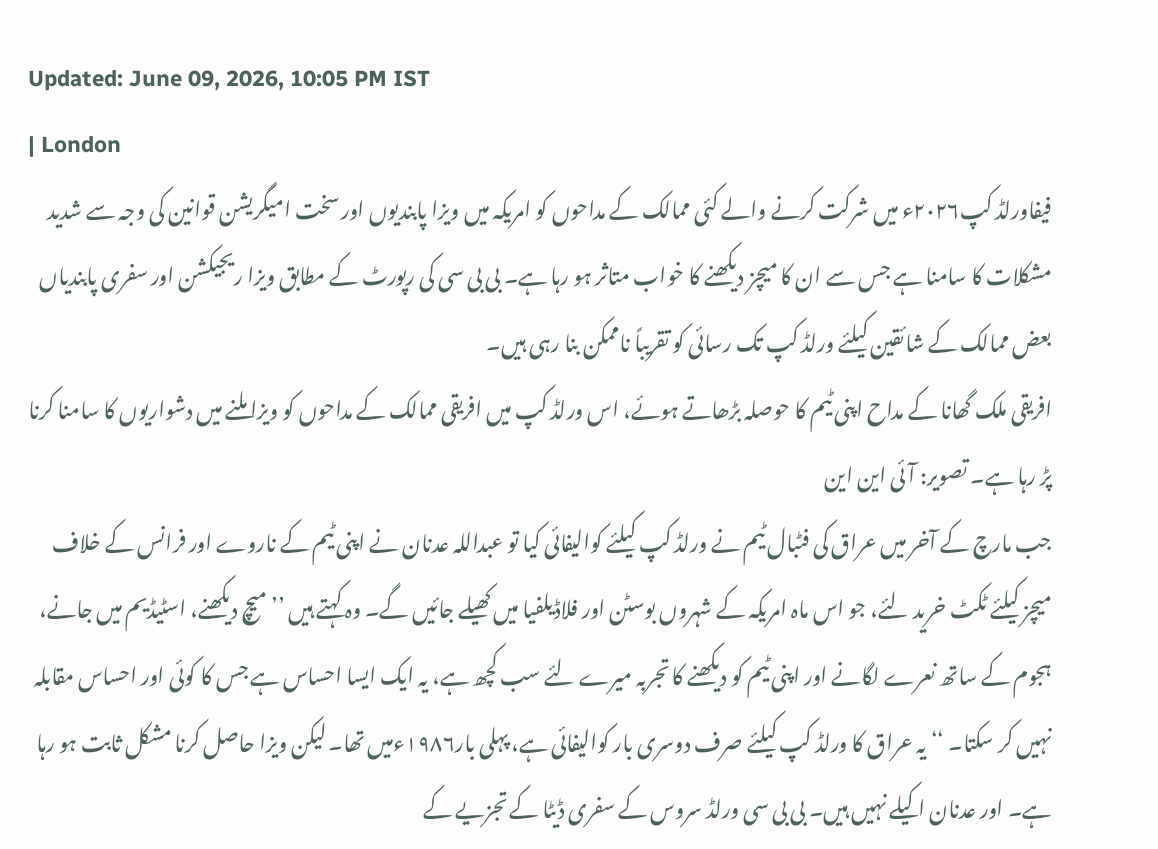Updated: June 09, 2026, 10:05 PM IST
| London
فیفاورلڈ کپ۲۰۲۶ء میں شرکت کرنے والے کئی ممالک کے مداحوں کو امریکہ میں ویزا پابندیوں اور سخت امیگریشن قوانین کی وجہ سے شدید مشکلات کا سامنا ہے جس سے ان کا میچز دیکھنے کا خواب متاثر ہو رہا ہے۔ بی بی سی کی رپورٹ کے مطابق ویزا ریجیکشن اور سفری پابندیاں بعض ممالک کے شائقین کیلئے ورلڈ کپ تک رسائی کو تقریباً ناممکن بنا رہی ہیں۔
افریقی ملک گھانا کے مداح اپنی ٹیم کا حوصلہ بڑھاتے ہوئے، اس ورلڈ کپ میں افریقی ممالک کے مداحوں کو ویزا ملنے میں دشواریوں کا سامنا کرنا پڑ رہا ہے۔ تصویر: آئی این این
جب مارچ کے آخر میں عراق کی فٹبال ٹیم نے ورلڈ کپ کیلئے کوالیفائی کیا تو عبداللہ عدنان نے اپنی ٹیم کے ناروے اور فرانس کے خلاف میچز کیلئے ٹکٹ خرید لئے، جو اس ماہ امریکہ کے شہروں بوسٹن اور فلاڈیلفیا میں کھیلے جائیں گے۔ وہ کہتے ہیں ’’میچ دیکھنے، اسٹیڈیم میں جانے، ہجوم کے ساتھ نعرے لگانے اور اپنی ٹیم کو دیکھنے کا تجربہ میرے لئے سب کچھ ہے، یہ ایک ایسا احساس ہے جس کا کوئی اور احساس مقابلہ نہیں کر سکتا۔ ‘‘ یہ عراق کا ورلڈ کپ کیلئے صرف دوسری بار کوالیفائی ہے، پہلی بار۱۹۸۶ءمیں تھا۔ لیکن ویزا حاصل کرنا مشکل ثابت ہو رہا ہے۔ اور عدنان اکیلے نہیں ہیں۔ بی بی سی ورلڈ سروس کے سفری ڈیٹا کے تجزیے کے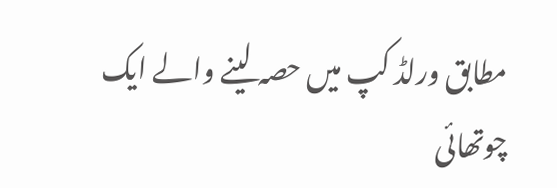مطابق ورلڈ کپ میں حصہ لینے والے ایک چوتھائی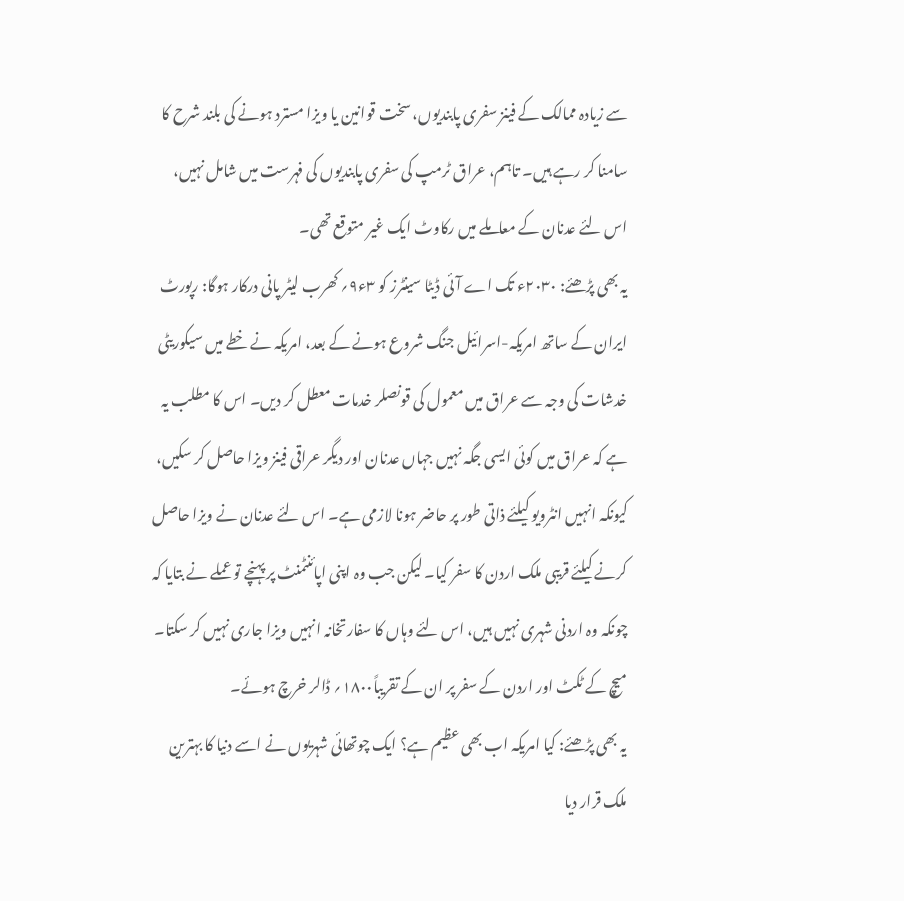سے زیادہ ممالک کے فینز سفری پابندیوں، سخت قوانین یا ویزا مسترد ہونے کی بلند شرح کا سامنا کر رہے ہیں۔ تاہم، عراق ٹرمپ کی سفری پابندیوں کی فہرست میں شامل نہیں، اس لئے عدنان کے معاملے میں رکاوٹ ایک غیر متوقع تھی۔
یہ بھی پڑھئے: ۲۰۳۰ء تک اے آئی ڈیٹا سینٹرز کو ۳ء۹؍ کھرب لیٹر پانی درکار ہوگا: رپورٹ
ایران کے ساتھ امریکہ-اسرائیل جنگ شروع ہونے کے بعد، امریکہ نے خطے میں سیکوریٹی خدشات کی وجہ سے عراق میں معمول کی قونصلر خدمات معطل کر دیں۔ اس کا مطلب یہ ہے کہ عراق میں کوئی ایسی جگہ نہیں جہاں عدنان اور دیگر عراقی فینز ویزا حاصل کر سکیں، کیونکہ انہیں انٹرویو کیلئے ذاتی طور پر حاضر ہونا لازمی ہے۔ اس لئے عدنان نے ویزا حاصل کرنے کیلئے قریبی ملک اردن کا سفر کیا۔ لیکن جب وہ اپنی اپائنٹمنٹ پر پہنچے تو عملے نے بتایا کہ چونکہ وہ اردنی شہری نہیں ہیں، اس لئے وہاں کا سفارتخانہ انہیں ویزا جاری نہیں کر سکتا۔ میچ کے ٹکٹ اور اردن کے سفر پر ان کے تقریباً۱۸۰۰؍ ڈالر خرچ ہوئے۔
یہ بھی پڑھئے: کیا امریکہ اب بھی عظیم ہے؟ ایک چوتھائی شہریوں نے اسے دنیا کا بہترین ملک قرار دیا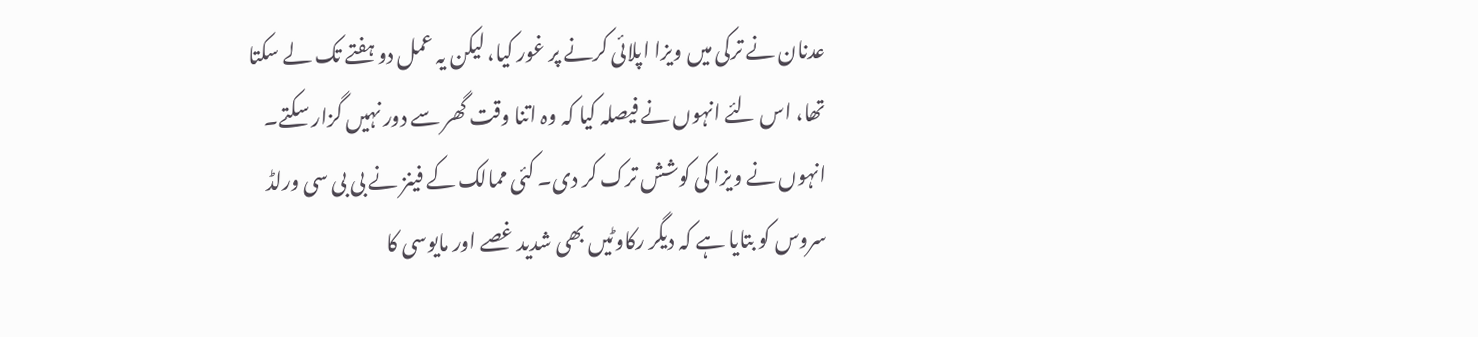عدنان نے ترکی میں ویزا اپلائی کرنے پر غور کیا، لیکن یہ عمل دو ہفتے تک لے سکتا تھا، اس لئے انہوں نے فیصلہ کیا کہ وہ اتنا وقت گھر سے دور نہیں گزار سکتے۔ انہوں نے ویزا کی کوشش ترک کر دی۔ کئی ممالک کے فینز نے بی بی سی ورلڈ سروس کو بتایا ہے کہ دیگر رکاوٹیں بھی شدید غصے اور مایوسی کا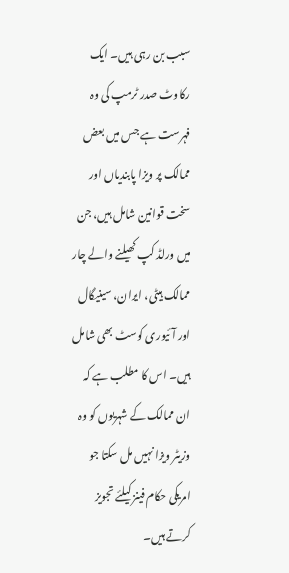سبب بن رہی ہیں۔ ایک رکاوٹ صدر ٹرمپ کی وہ فہرست ہے جس میں بعض ممالک پر ویزا پابندیاں اور سخت قوانین شامل ہیں، جن میں ورلڈ کپ کھیلنے والے چار ممالک ہیٹی، ایران، سینیگال اور آئیوری کوسٹ بھی شامل ہیں۔ اس کا مطلب ہے کہ ان ممالک کے شہریوں کو وہ وزیٹر ویزا نہیں مل سکتا جو امریکی حکام فینز کیلئے تجویز کرتے ہیں۔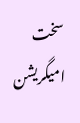سخت امیگریشن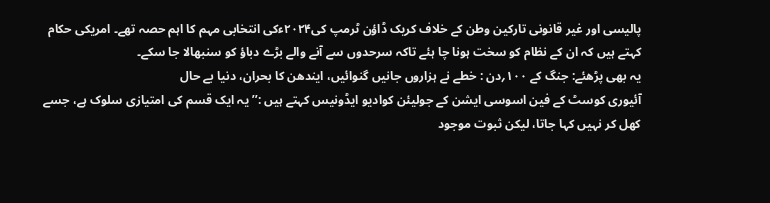پالیسی اور غیر قانونی تارکین وطن کے خلاف کریک ڈاؤن ٹرمپ کی۲۰۲۴ءکی انتخابی مہم کا اہم حصہ تھے۔ امریکی حکام کہتے ہیں کہ ان کے نظام کو سخت ہونا چا ہئے تاکہ سرحدوں سے آنے والے بڑے دباؤ کو سنبھالا جا سکے۔
یہ بھی پڑھئے: جنگ کے ۱۰۰؍دن : خطے نے ہزاروں جانیں گنوائیں، ایندھن کا بحران، دنیا بے حال
آئیوری کوسٹ کے فین اسوسی ایشن کے جولیئن کوادیو ایڈونیس کہتے ہیں :’’یہ ایک قسم کی امتیازی سلوک ہے، جسے کھل کر نہیں کہا جاتا، لیکن ثبوت موجود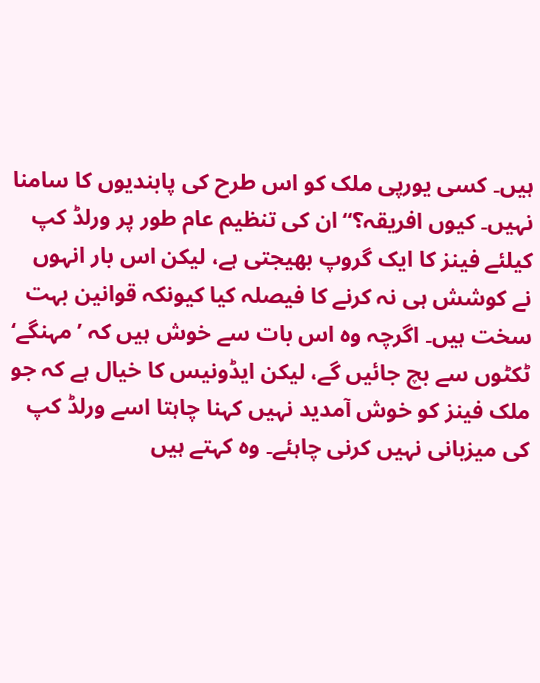ہیں۔ کسی یورپی ملک کو اس طرح کی پابندیوں کا سامنا نہیں۔ کیوں افریقہ؟‘‘ان کی تنظیم عام طور پر ورلڈ کپ کیلئے فینز کا ایک گروپ بھیجتی ہے، لیکن اس بار انہوں نے کوشش ہی نہ کرنے کا فیصلہ کیا کیونکہ قوانین بہت سخت ہیں۔ اگرچہ وہ اس بات سے خوش ہیں کہ ’مہنگے‘ ٹکٹوں سے بچ جائیں گے، لیکن ایڈونیس کا خیال ہے کہ جو ملک فینز کو خوش آمدید نہیں کہنا چاہتا اسے ورلڈ کپ کی میزبانی نہیں کرنی چاہئے۔ وہ کہتے ہیں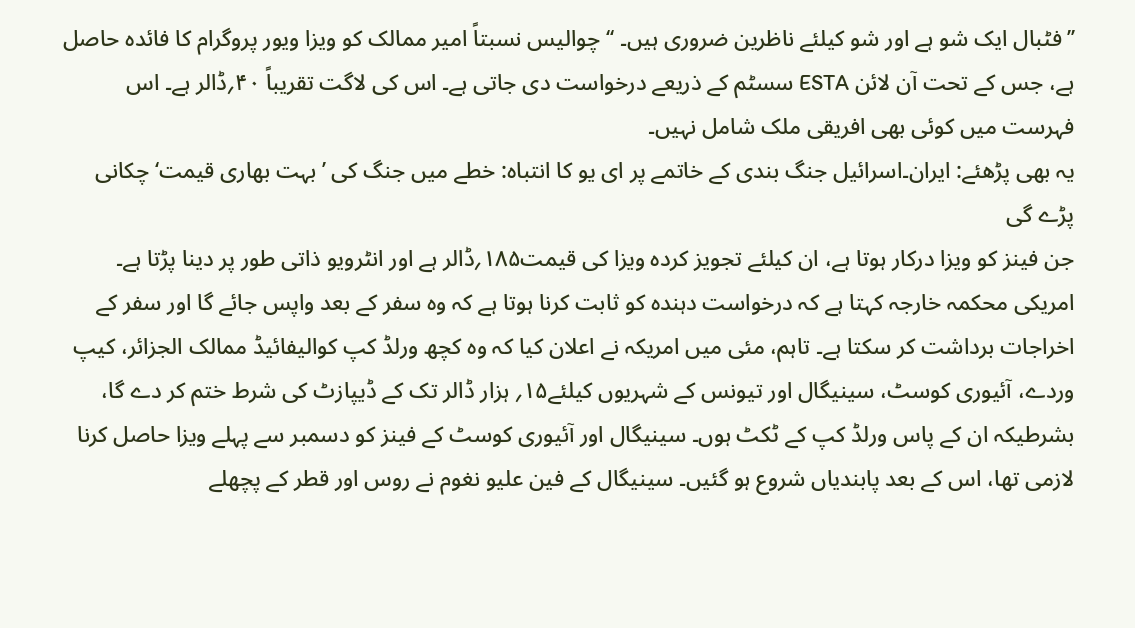’’فٹبال ایک شو ہے اور شو کیلئے ناظرین ضروری ہیں۔ ‘‘چوالیس نسبتاً امیر ممالک کو ویزا ویور پروگرام کا فائدہ حاصل ہے، جس کے تحت آن لائن ESTA سسٹم کے ذریعے درخواست دی جاتی ہے۔ اس کی لاگت تقریباً ۴۰؍ڈالر ہے۔ اس فہرست میں کوئی بھی افریقی ملک شامل نہیں۔
یہ بھی پڑھئے: ایران۔اسرائیل جنگ بندی کے خاتمے پر ای یو کا انتباہ: خطے میں جنگ کی ’بہت بھاری قیمت‘ چکانی پڑے گی
جن فینز کو ویزا درکار ہوتا ہے، ان کیلئے تجویز کردہ ویزا کی قیمت۱۸۵؍ڈالر ہے اور انٹرویو ذاتی طور پر دینا پڑتا ہے۔ امریکی محکمہ خارجہ کہتا ہے کہ درخواست دہندہ کو ثابت کرنا ہوتا ہے کہ وہ سفر کے بعد واپس جائے گا اور سفر کے اخراجات برداشت کر سکتا ہے۔ تاہم، مئی میں امریکہ نے اعلان کیا کہ وہ کچھ ورلڈ کپ کوالیفائیڈ ممالک الجزائر، کیپ وردے، آئیوری کوسٹ، سینیگال اور تیونس کے شہریوں کیلئے۱۵؍ ہزار ڈالر تک کے ڈیپازٹ کی شرط ختم کر دے گا، بشرطیکہ ان کے پاس ورلڈ کپ کے ٹکٹ ہوں۔ سینیگال اور آئیوری کوسٹ کے فینز کو دسمبر سے پہلے ویزا حاصل کرنا لازمی تھا، اس کے بعد پابندیاں شروع ہو گئیں۔ سینیگال کے فین علیو نغوم نے روس اور قطر کے پچھلے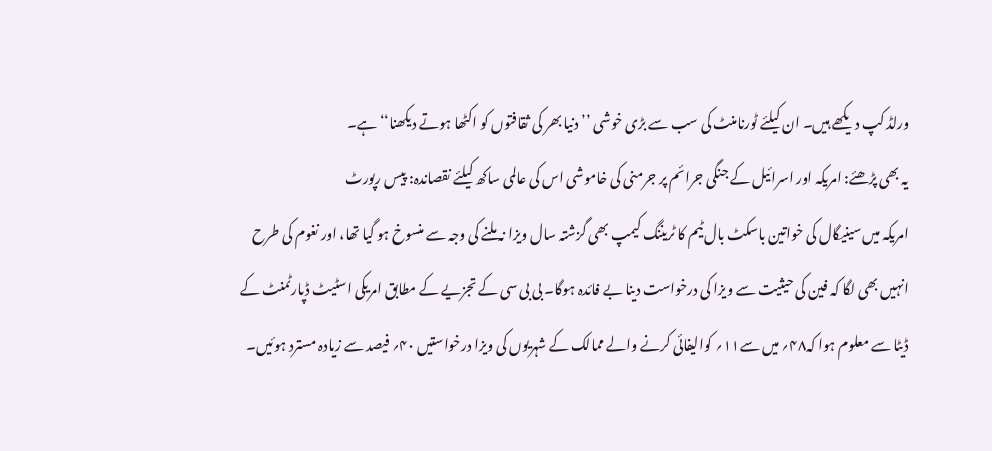ورلڈ کپ دیکھے ہیں۔ ان کیلئے ٹورنامنٹ کی سب سے بڑی خوشی ’’دنیا بھر کی ثقافتوں کو اکٹھا ہوتے دیکھنا‘‘ ہے۔
یہ بھی پڑھئے: امریکہ اور اسرائیل کے جنگی جرائم پر جرمنی کی خاموشی اس کی عالمی ساکھ کیلئے نقصاندہ: پیس رپورٹ
امریکہ میں سینیگال کی خواتین باسکٹ بال ٹیم کا ٹریننگ کیمپ بھی گزشتہ سال ویزا نہ ملنے کی وجہ سے منسوخ ہو گیا تھا، اور نغوم کی طرح انہیں بھی لگا کہ فین کی حیثیت سے ویزا کی درخواست دینا بے فائدہ ہوگا۔ بی بی سی کے تجزیے کے مطابق امریکی اسٹیٹ ڈپارٹمنٹ کے ڈیٹا سے معلوم ہوا کہ۴۸؍ میں سے۱۱؍ کوالیفائی کرنے والے ممالک کے شہریوں کی ویزا درخواستیں ۴۰؍ فیصد سے زیادہ مسترد ہوئیں۔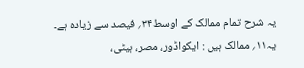یہ شرح تمام ممالک کے اوسط۳۴؍ فیصد سے زیادہ ہے۔ یہ۱۱؍ ممالک ہیں : ایکواڈور، مصر، ہیٹی،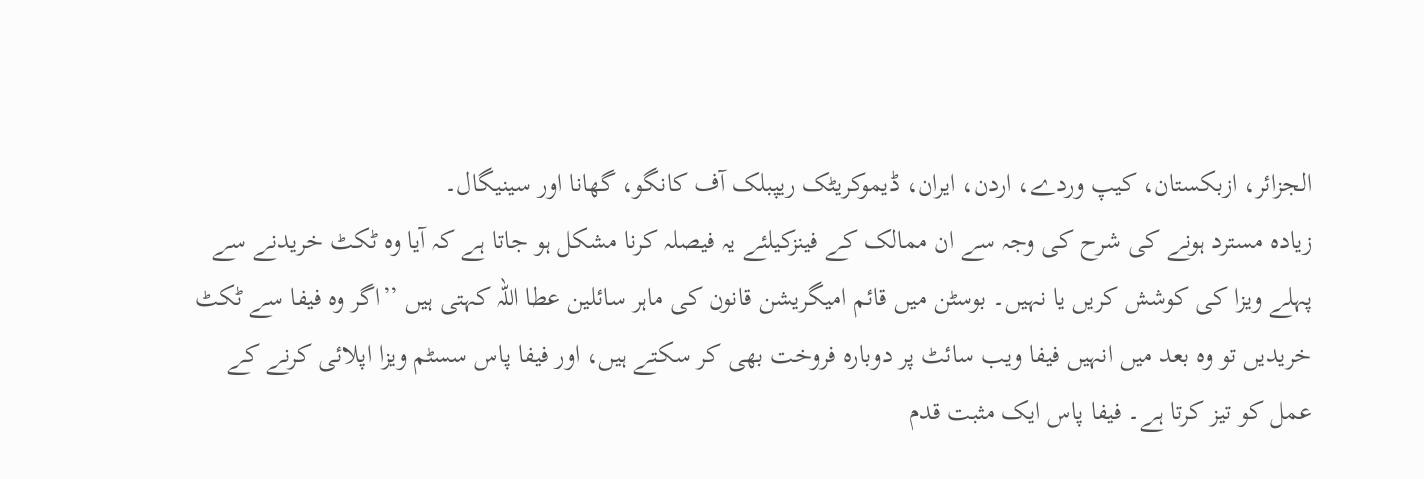الجزائر، ازبکستان، کیپ وردے، اردن، ایران، ڈیموکریٹک ریپبلک آف کانگو، گھانا اور سینیگال۔
زیادہ مسترد ہونے کی شرح کی وجہ سے ان ممالک کے فینزکیلئے یہ فیصلہ کرنا مشکل ہو جاتا ہے کہ آیا وہ ٹکٹ خریدنے سے پہلے ویزا کی کوشش کریں یا نہیں۔ بوسٹن میں قائم امیگریشن قانون کی ماہر سائلین عطا اللہ کہتی ہیں ’’اگر وہ فیفا سے ٹکٹ خریدیں تو وہ بعد میں انہیں فیفا ویب سائٹ پر دوبارہ فروخت بھی کر سکتے ہیں، اور فیفا پاس سسٹم ویزا اپلائی کرنے کے عمل کو تیز کرتا ہے۔ فیفا پاس ایک مثبت قدم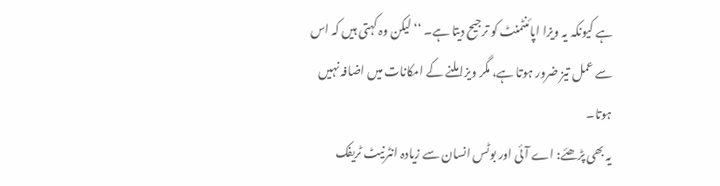ہے کیونکہ یہ ویزا اپائنٹمنٹ کو ترجیح دیتا ہے۔ ‘‘لیکن وہ کہتی ہیں کہ اس سے عمل تیز ضرور ہوتا ہے، مگر ویزا ملنے کے امکانات میں اضافہ نہیں ہوتا۔
یہ بھی پڑھئے: اے آئی اور بوٹس انسان سے زیادہ انٹرنیٹ ٹریفک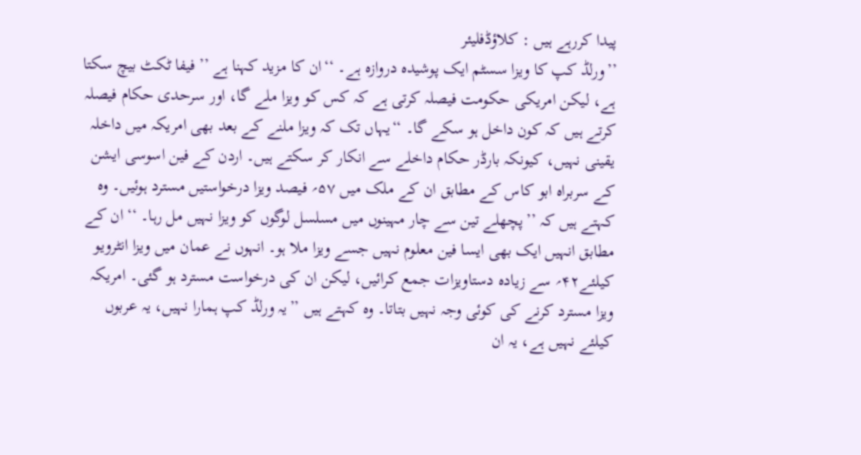پیدا کررہے ہیں : کلاؤڈفلیئر
’’ورلڈ کپ کا ویزا سسٹم ایک پوشیدہ دروازہ ہے۔ ‘‘ان کا مزید کہنا ہے ’’فیفا ٹکٹ بیچ سکتا ہے، لیکن امریکی حکومت فیصلہ کرتی ہے کہ کس کو ویزا ملے گا، اور سرحدی حکام فیصلہ کرتے ہیں کہ کون داخل ہو سکے گا۔ ‘‘یہاں تک کہ ویزا ملنے کے بعد بھی امریکہ میں داخلہ یقینی نہیں، کیونکہ بارڈر حکام داخلے سے انکار کر سکتے ہیں۔ اردن کے فین اسوسی ایشن کے سربراہ ابو کاس کے مطابق ان کے ملک میں ۵۷؍ فیصد ویزا درخواستیں مسترد ہوئیں۔ وہ کہتے ہیں کہ ’’پچھلے تین سے چار مہینوں میں مسلسل لوگوں کو ویزا نہیں مل رہا۔ ‘‘ ان کے مطابق انہیں ایک بھی ایسا فین معلوم نہیں جسے ویزا ملا ہو۔ انہوں نے عمان میں ویزا انٹرویو کیلئے۴۲؍ سے زیادہ دستاویزات جمع کرائیں، لیکن ان کی درخواست مسترد ہو گئی۔ امریکہ ویزا مسترد کرنے کی کوئی وجہ نہیں بتاتا۔ وہ کہتے ہیں ’’یہ ورلڈ کپ ہمارا نہیں، یہ عربوں کیلئے نہیں ہے، یہ ان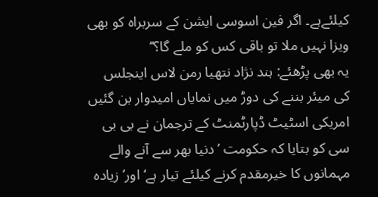کیلئےہے۔ اگر فین اسوسی ایشن کے سربراہ کو بھی ویزا نہیں ملا تو باقی کس کو ملے گا؟‘‘
یہ بھی پڑھئے: ہند نژاد نتھیا رمن لاس اینجلس کی میئر بننے کی دوڑ میں نمایاں امیدوار بن گئیں
امریکی اسٹیٹ ڈپارٹمنٹ کے ترجمان نے بی بی سی کو بتایا کہ حکومت ’دنیا بھر سے آنے والے مہمانوں کا خیرمقدم کرنے کیلئے تیار ہے‘ اور’زیادہ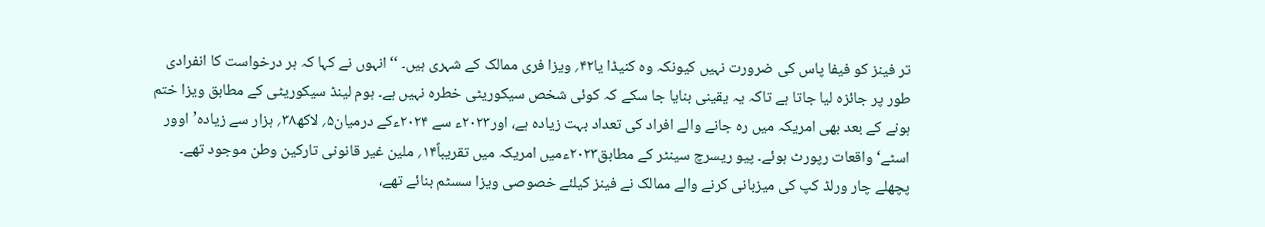تر فینز کو فیفا پاس کی ضرورت نہیں کیونکہ وہ کنیڈا یا۴۲؍ ویزا فری ممالک کے شہری ہیں۔ ‘‘انہوں نے کہا کہ ہر درخواست کا انفرادی طور پر جائزہ لیا جاتا ہے تاکہ یہ یقینی بنایا جا سکے کہ کوئی شخص سیکوریٹی خطرہ نہیں ہے۔ ہوم لینڈ سیکوریٹی کے مطابق ویزا ختم ہونے کے بعد بھی امریکہ میں رہ جانے والے افراد کی تعداد بہت زیادہ ہے، اور۲۰۲۳ء سے ۲۰۲۴ءکے درمیان۵؍ لاکھ۳۸؍ ہزار سے زیادہ’اوور اسٹے‘ واقعات رپورٹ ہوئے۔ پیو ریسرچ سینٹر کے مطابق۲۰۲۳ءمیں امریکہ میں تقریباً۱۴؍ ملین غیر قانونی تارکین وطن موجود تھے۔ پچھلے چار ورلڈ کپ کی میزبانی کرنے والے ممالک نے فینز کیلئے خصوصی ویزا سسٹم بنائے تھے،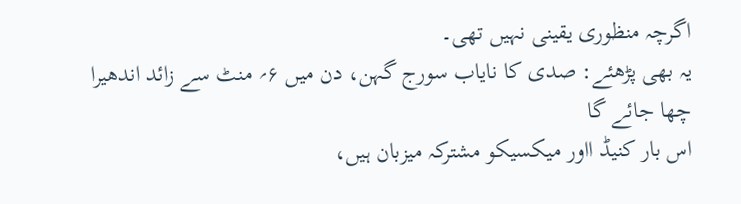اگرچہ منظوری یقینی نہیں تھی۔
یہ بھی پڑھئے: صدی کا نایاب سورج گہن، دن میں ۶؍ منٹ سے زائد اندھیرا چھا جائے گا
اس بار کنیڈ ااور میکسیکو مشترکہ میزبان ہیں،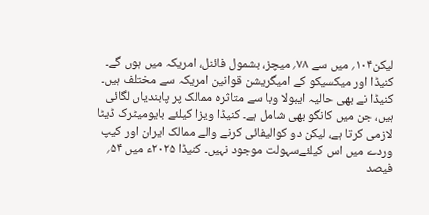لیکن۱۰۴؍ میں سے ۷۸؍ میچز، بشمول فائنل، امریکہ میں ہوں گے۔ کنیڈا اور میکسیکو کے امیگریشن قوانین امریکہ سے مختلف ہیں۔ کنیڈا نے بھی حالیہ ایبولا وبا سے متاثرہ ممالک پر پابندیاں لگائی ہیں، جن میں کانگو بھی شامل ہے۔ کنیڈا ویزا کیلئے بایومیٹرک ڈیٹا لازمی کرتا ہے، لیکن دو کوالیفائی کرنے والے ممالک ایران اور کیپ وردے میں اس کیلئےسہولت موجود نہیں۔ کنیڈا ۲۰۲۵ء میں ۵۴؍ فیصد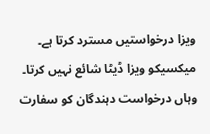ویزا درخواستیں مسترد کرتا ہے۔ میکسیکو ویزا ڈیٹا شائع نہیں کرتا۔ وہاں درخواست دہندگان کو سفارت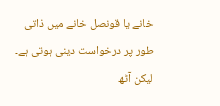خانے یا قونصل خانے میں ذاتی طور پر درخواست دینی ہوتی ہے۔ لیکن آٹھ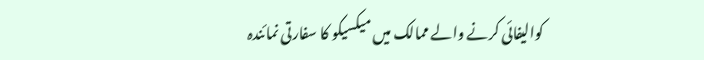کوالیفائی کرنے والے ممالک میں میکسیکو کا سفارتی نمائندہ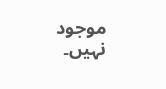موجود نہیں۔